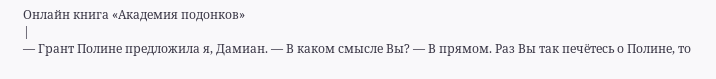Онлайн книга «Академия подонков»
|
— Грант Полине предложила я, Дамиан. — В каком смысле Вы? — В прямом. Раз Вы так печётесь о Полине, то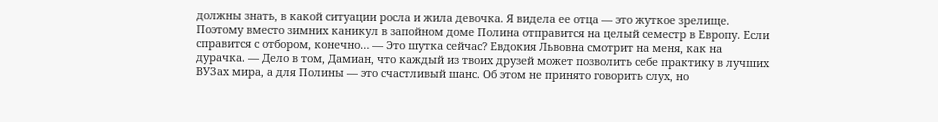должны знать, в какой ситуации росла и жила девочка. Я видела ее отца — это жуткое зрелище. Поэтому вместо зимних каникул в запойном доме Полина отправится на целый семестр в Европу. Если справится с отбором, конечно… — Это шутка сейчас? Евдокия Львовна смотрит на меня, как на дурачка. — Дело в том, Дамиан, что каждый из твоих друзей может позволить себе практику в лучших ВУЗах мира, а для Полины — это счастливый шанс. Об этом не принято говорить слух, но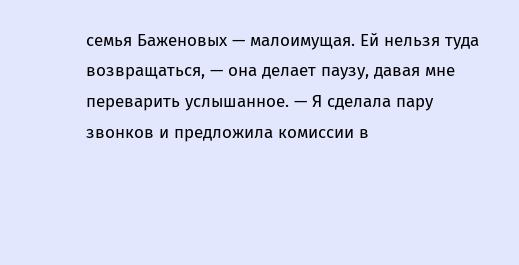семья Баженовых — малоимущая. Ей нельзя туда возвращаться, — она делает паузу, давая мне переварить услышанное. — Я сделала пару звонков и предложила комиссии в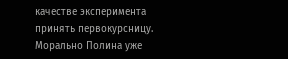качестве эксперимента принять первокурсницу. Морально Полина уже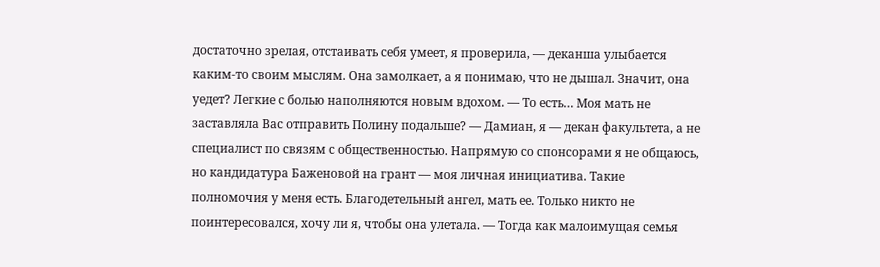достаточно зрелая, отстаивать себя умеет, я проверила, — деканша улыбается каким-то своим мыслям. Она замолкает, а я понимаю, что не дышал. Значит, она уедет? Легкие с болью наполняются новым вдохом. — То есть… Моя мать не заставляла Вас отправить Полину подальше? — Дамиан, я — декан факультета, а не специалист по связям с общественностью. Напрямую со спонсорами я не общаюсь, но кандидатура Баженовой на грант — моя личная инициатива. Такие полномочия у меня есть. Благодетельный ангел, мать ее. Только никто не поинтересовался, хочу ли я, чтобы она улетала. — Тогда как малоимущая семья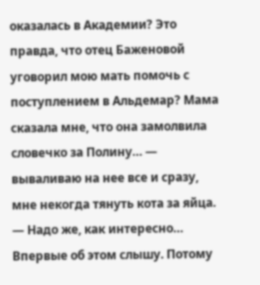оказалась в Академии? Это правда, что отец Баженовой уговорил мою мать помочь с поступлением в Альдемар? Мама сказала мне, что она замолвила словечко за Полину… — вываливаю на нее все и сразу, мне некогда тянуть кота за яйца. — Надо же, как интересно… Впервые об этом слышу. Потому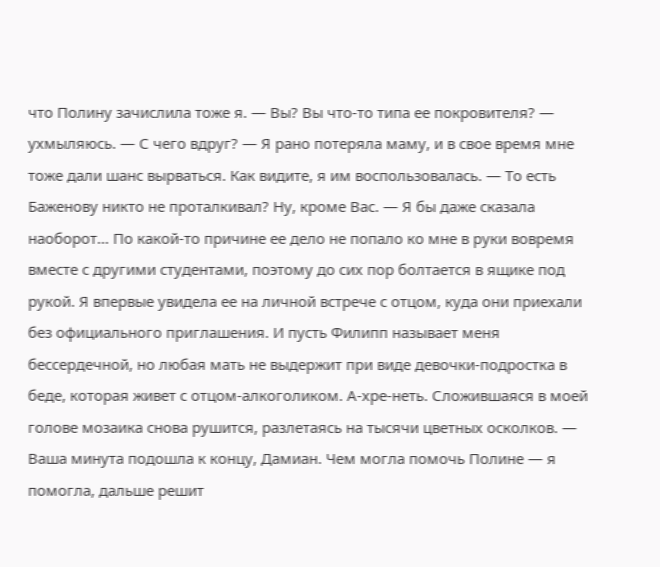что Полину зачислила тоже я. — Вы? Вы что-то типа ее покровителя? — ухмыляюсь. — С чего вдруг? — Я рано потеряла маму, и в свое время мне тоже дали шанс вырваться. Как видите, я им воспользовалась. — То есть Баженову никто не проталкивал? Ну, кроме Вас. — Я бы даже сказала наоборот… По какой-то причине ее дело не попало ко мне в руки вовремя вместе с другими студентами, поэтому до сих пор болтается в ящике под рукой. Я впервые увидела ее на личной встрече с отцом, куда они приехали без официального приглашения. И пусть Филипп называет меня бессердечной, но любая мать не выдержит при виде девочки-подростка в беде, которая живет с отцом-алкоголиком. А-хре-неть. Сложившаяся в моей голове мозаика снова рушится, разлетаясь на тысячи цветных осколков. — Ваша минута подошла к концу, Дамиан. Чем могла помочь Полине — я помогла, дальше решит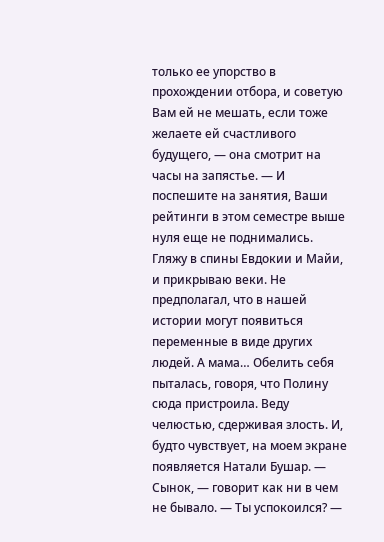только ее упорство в прохождении отбора, и советую Вам ей не мешать, если тоже желаете ей счастливого будущего, — она смотрит на часы на запястье. — И поспешите на занятия, Ваши рейтинги в этом семестре выше нуля еще не поднимались. Гляжу в спины Евдокии и Майи, и прикрываю веки. Не предполагал, что в нашей истории могут появиться переменные в виде других людей. А мама… Обелить себя пыталась, говоря, что Полину сюда пристроила. Веду челюстью, сдерживая злость. И, будто чувствует, на моем экране появляется Натали Бушар. — Сынок, — говорит как ни в чем не бывало. — Ты успокоился? —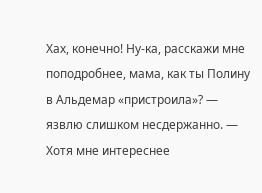Хах, конечно! Ну-ка, расскажи мне поподробнее, мама, как ты Полину в Альдемар «пристроила»? — язвлю слишком несдержанно. — Хотя мне интереснее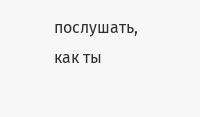послушать, как ты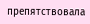препятствовала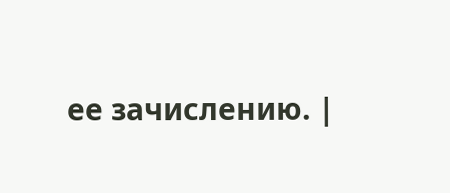ее зачислению. |